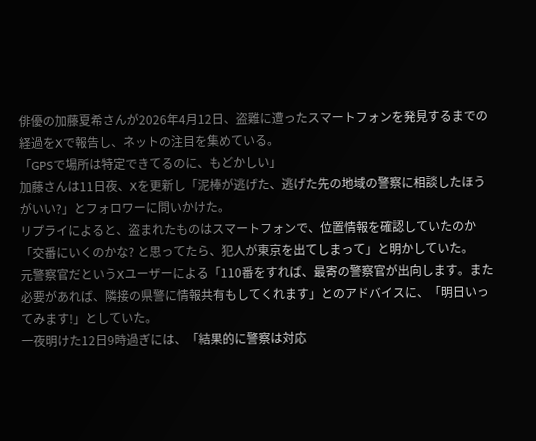俳優の加藤夏希さんが2026年4月12日、盗難に遭ったスマートフォンを発見するまでの経過をXで報告し、ネットの注目を集めている。
「GPSで場所は特定できてるのに、もどかしい」
加藤さんは11日夜、Xを更新し「泥棒が逃げた、逃げた先の地域の警察に相談したほうがいい?」とフォロワーに問いかけた。
リプライによると、盗まれたものはスマートフォンで、位置情報を確認していたのか「交番にいくのかな? と思ってたら、犯人が東京を出てしまって」と明かしていた。
元警察官だというXユーザーによる「110番をすれば、最寄の警察官が出向します。また必要があれば、隣接の県警に情報共有もしてくれます」とのアドバイスに、「明日いってみます!」としていた。
一夜明けた12日9時過ぎには、「結果的に警察は対応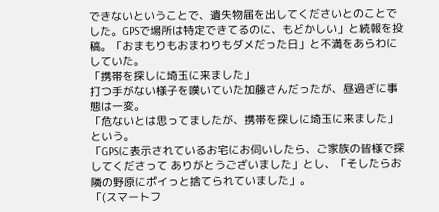できないということで、遺失物届を出してくださいとのことでした。GPSで場所は特定できてるのに、もどかしい」と続報を投稿。「おまもりもおまわりもダメだった日」と不満をあらわにしていた。
「携帯を探しに埼玉に来ました」
打つ手がない様子を嘆いていた加藤さんだったが、昼過ぎに事態は一変。
「危ないとは思ってましたが、携帯を探しに埼玉に来ました」という。
「GPSに表示されているお宅にお伺いしたら、ご家族の皆様で探してくださって ありがとうございました」とし、「そしたらお隣の野原にポイっと捨てられていました」。
「(スマートフ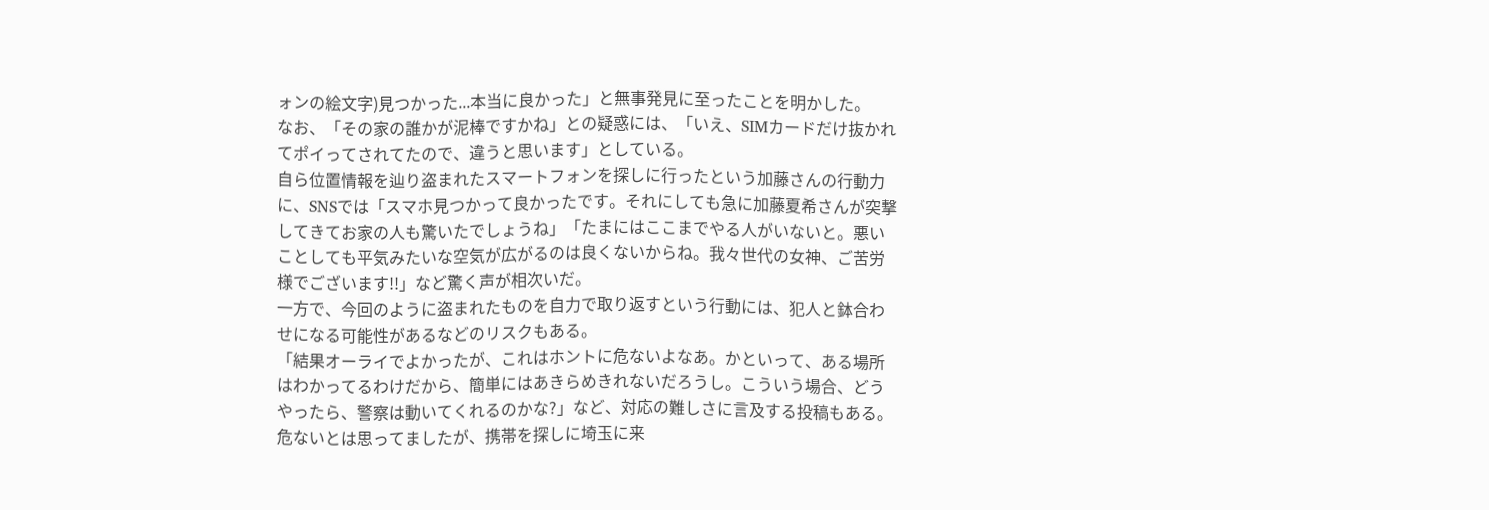ォンの絵文字)見つかった...本当に良かった」と無事発見に至ったことを明かした。
なお、「その家の誰かが泥棒ですかね」との疑惑には、「いえ、SIMカードだけ抜かれてポイってされてたので、違うと思います」としている。
自ら位置情報を辿り盗まれたスマートフォンを探しに行ったという加藤さんの行動力に、SNSでは「スマホ見つかって良かったです。それにしても急に加藤夏希さんが突撃してきてお家の人も驚いたでしょうね」「たまにはここまでやる人がいないと。悪いことしても平気みたいな空気が広がるのは良くないからね。我々世代の女神、ご苦労様でございます!!」など驚く声が相次いだ。
一方で、今回のように盗まれたものを自力で取り返すという行動には、犯人と鉢合わせになる可能性があるなどのリスクもある。
「結果オーライでよかったが、これはホントに危ないよなあ。かといって、ある場所はわかってるわけだから、簡単にはあきらめきれないだろうし。こういう場合、どうやったら、警察は動いてくれるのかな?」など、対応の難しさに言及する投稿もある。
危ないとは思ってましたが、携帯を探しに埼玉に来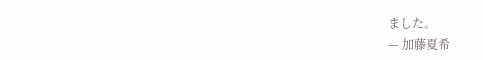ました。
— 加藤夏希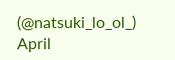(@natsuki_lo_ol_) April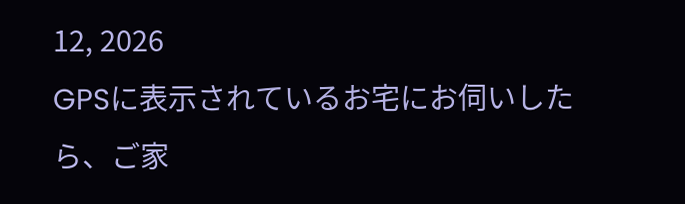12, 2026
GPSに表示されているお宅にお伺いしたら、ご家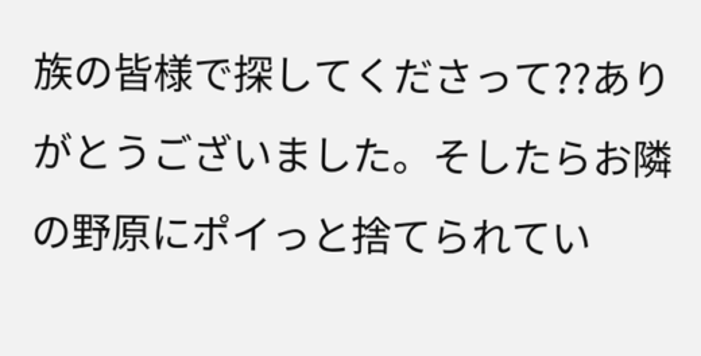族の皆様で探してくださって??ありがとうございました。そしたらお隣の野原にポイっと捨てられてい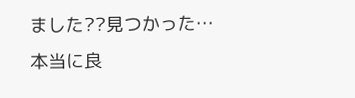ました??見つかった…本当に良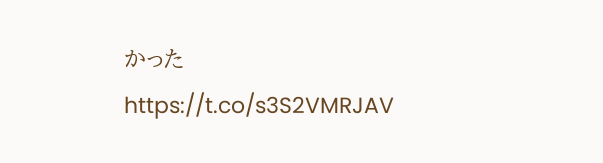かった https://t.co/s3S2VMRJAV